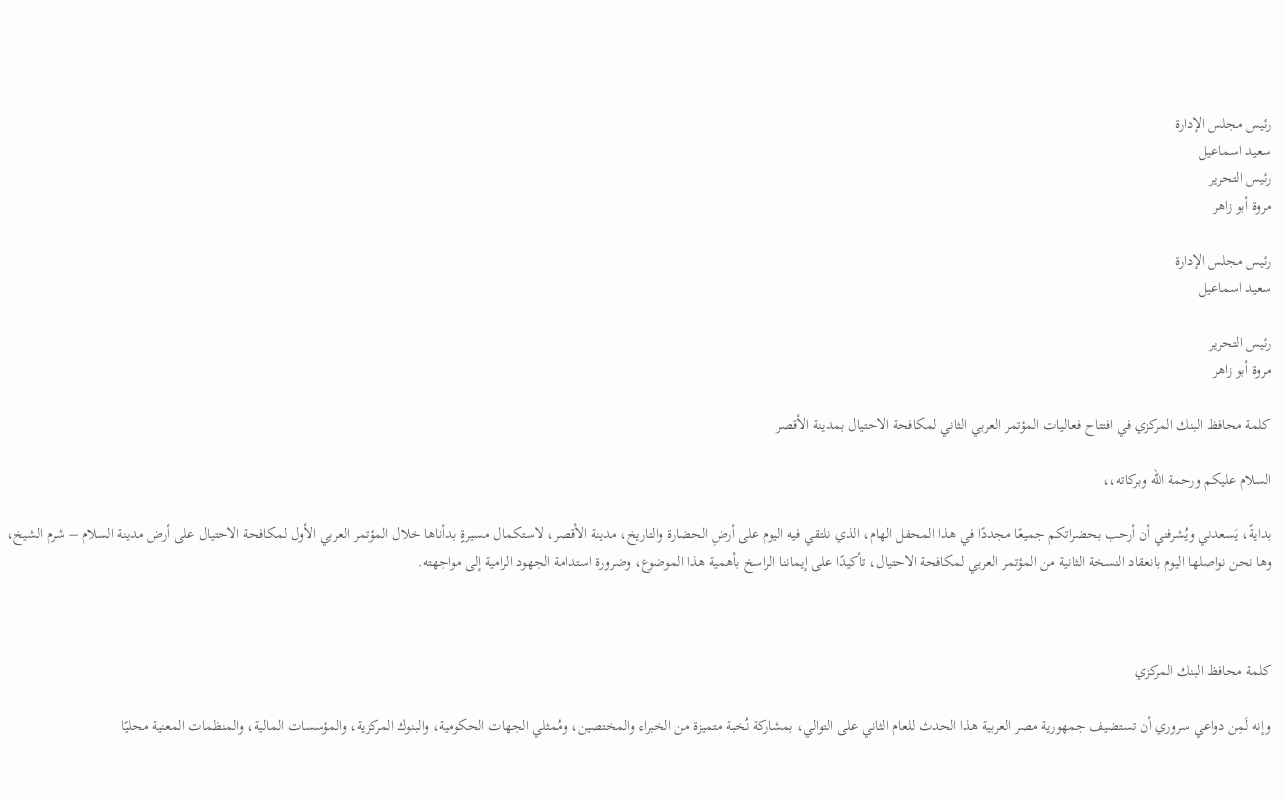رئيس مجلس الإدارة
سعيد اسماعيل
رئيس التحرير
مروة أبو زاهر

رئيس مجلس الإدارة
سعيد اسماعيل

رئيس التحرير
مروة أبو زاهر

كلمة محافظ البنك المركزي في افتتاح فعاليات المؤتمر العربي الثاني لمكافحة الاحتيال بمدينة الأقصر

السلام عليكم ورحمة الله وبركاته،،

بدايةً، يَسعدني ويُشرفني أن أرحب بحضراتكم جميعًا مجددًا في هذا المحفل الهام، الذي نلتقي فيه اليوم على أرضِ الحضارة والتاريخ، مدينة الأقصر، لاستكمال مسيرةٍ بدأناها خلال المؤتمر العربي الأول لمكافحة الاحتيال على أرض مدينة السلام – شرم الشيخ، وها نحن نواصلها اليوم بانعقاد النسخة الثانية من المؤتمر العربي لمكافحة الاحتيال، تأكيدًا على إيماننا الراسخ بأهمية هذا الموضوع، وضرورة استدامة الجهود الرامية إلى مواجهته.



كلمة محافظ البنك المركزي

وإنه لَمِن دواعي سروري أن تستضيف جمهورية مصر العربية هذا الحدث للعام الثاني على التوالي، بمشاركة نُخبة متميزة من الخبراء والمختصين، ومُمثلي الجهات الحكومية، والبنوك المركزية، والمؤسسات المالية، والمنظمات المعنية محليًا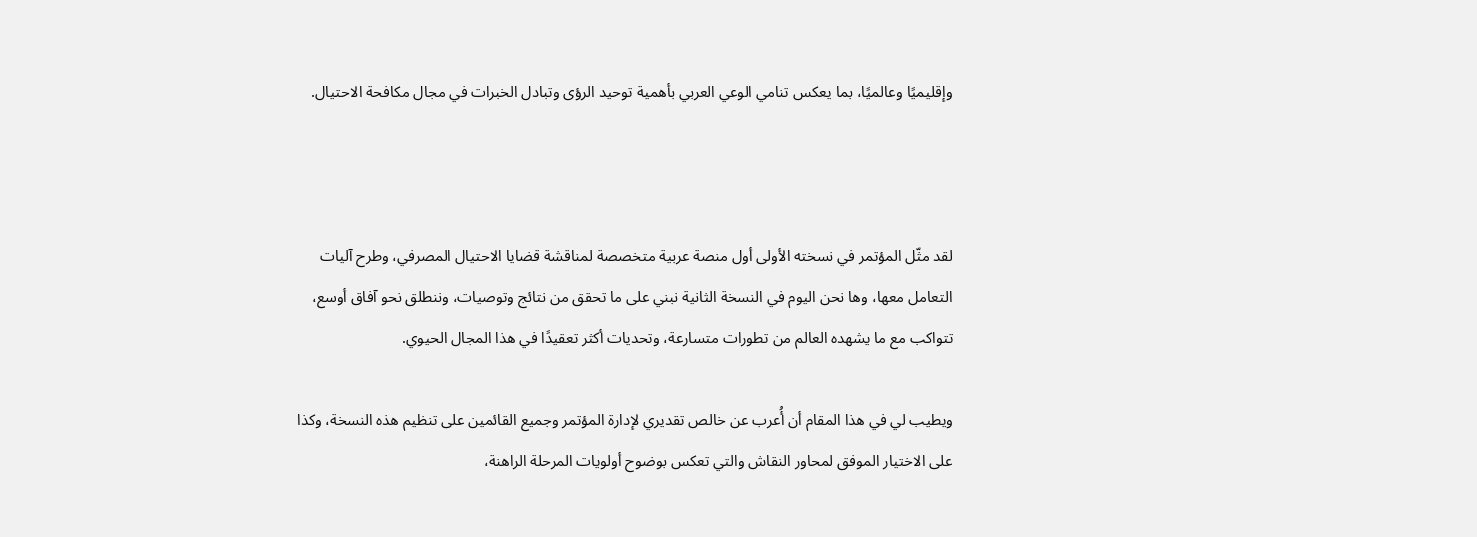وإقليميًا وعالميًا، بما يعكس تنامي الوعي العربي بأهمية توحيد الرؤى وتبادل الخبرات في مجال مكافحة الاحتيال.



لقد مثّل المؤتمر في نسخته الأولى أول منصة عربية متخصصة لمناقشة قضايا الاحتيال المصرفي، وطرح آليات التعامل معها، وها نحن اليوم في النسخة الثانية نبني على ما تحقق من نتائج وتوصيات، وننطلق نحو آفاق أوسع، تتواكب مع ما يشهده العالم من تطورات متسارعة، وتحديات أكثر تعقيدًا في هذا المجال الحيوي.

ويطيب لي في هذا المقام أن أُعرب عن خالص تقديري لإدارة المؤتمر وجميع القائمين على تنظيم هذه النسخة، وكذا على الاختيار الموفق لمحاور النقاش والتي تعكس بوضوح أولويات المرحلة الراهنة،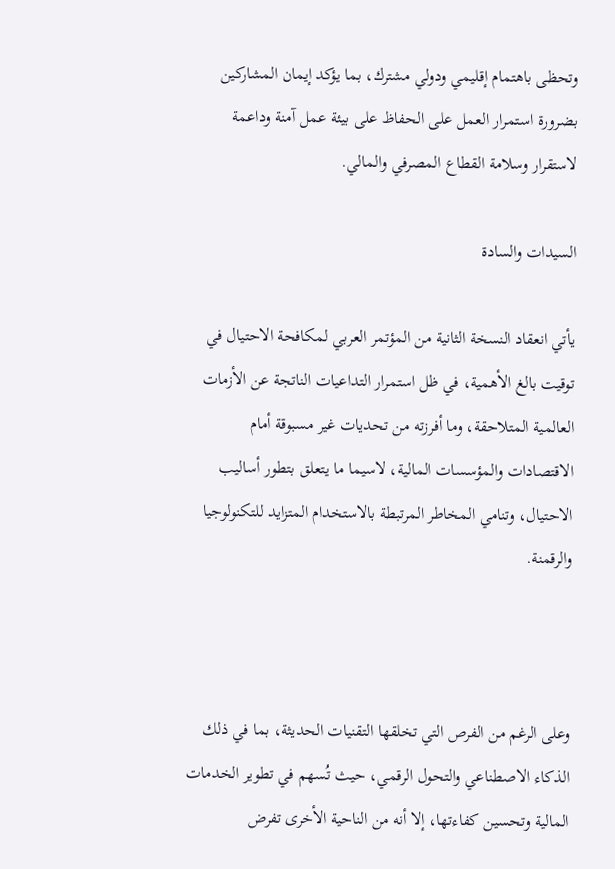وتحظى باهتمام إقليمي ودولي مشترك، بما يؤكد إيمان المشاركين بضرورة استمرار العمل على الحفاظ على بيئة عمل آمنة وداعمة لاستقرار وسلامة القطاع المصرفي والمالي.

السيدات والسادة

يأتي انعقاد النسخة الثانية من المؤتمر العربي لمكافحة الاحتيال في توقيت بالغ الأهمية، في ظل استمرار التداعيات الناتجة عن الأزمات العالمية المتلاحقة، وما أفرزته من تحديات غير مسبوقة أمام الاقتصادات والمؤسسات المالية، لاسيما ما يتعلق بتطور أساليب الاحتيال، وتنامي المخاطر المرتبطة بالاستخدام المتزايد للتكنولوجيا والرقمنة.



وعلى الرغم من الفرص التي تخلقها التقنيات الحديثة، بما في ذلك الذكاء الاصطناعي والتحول الرقمي، حيث تُسهم في تطوير الخدمات المالية وتحسين كفاءتها، إلا أنه من الناحية الأخرى تفرض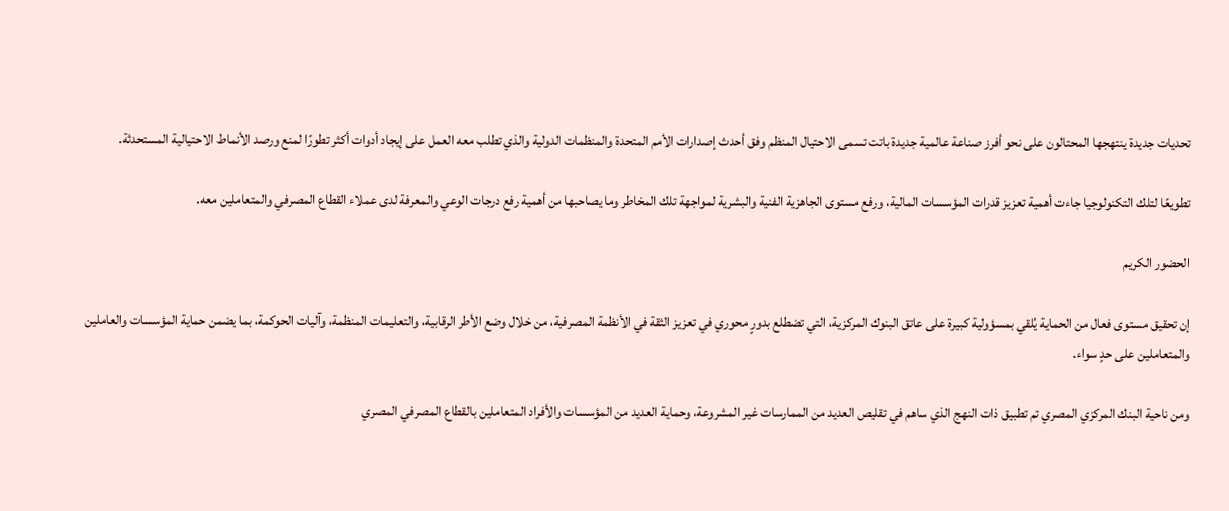تحديات جديدة ينتهجها المحتالون على نحو أفرز صناعة عالمية جديدة باتت تسمى الاحتيال المنظم وفق أحدث إصدارات الأمم المتحدة والمنظمات الدولية والذي تطلب معه العمل على إيجاد أدوات أكثر تطورًا لمنع ورصد الأنماط الاحتيالية المستحدثة.

تطويعًا لتلك التكنولوجيا جاءت أهمية تعزيز قدرات المؤسسات المالية، ورفع مستوى الجاهزية الفنية والبشرية لمواجهة تلك المخاطر وما يصاحبها من أهمية رفع درجات الوعي والمعرفة لدى عملاء القطاع المصرفي والمتعاملين معه.

الحضور الكريم

إن تحقيق مستوى فعال من الحماية يُلقي بمسؤولية كبيرة على عاتق البنوك المركزية، التي تضطلع بدورٍ محوري في تعزيز الثقة في الأنظمة المصرفية، من خلال وضع الأطر الرقابية، والتعليمات المنظمة، وآليات الحوكمة، بما يضمن حماية المؤسسات والعاملين والمتعاملين على حدٍ سواء.

ومن ناحية البنك المركزي المصري تم تطبيق ذات النهج الذي ساهم في تقليص العديد من الممارسات غير المشروعة، وحماية العديد من المؤسسات والأفراد المتعاملين بالقطاع المصرفي المصري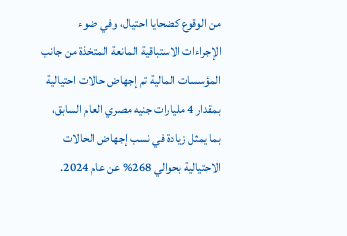من الوقوع كضحايا احتيال، وفي ضوء الإجراءات الاستباقية المانعة المتخذة من جانب المؤسسات المالية تم إجهاض حالات احتيالية بمقدار 4 مليارات جنيه مصري العام السابق، بما يمثل زيادة في نسب إجهاض الحالات الاحتيالية بحوالي 268% عن عام 2024.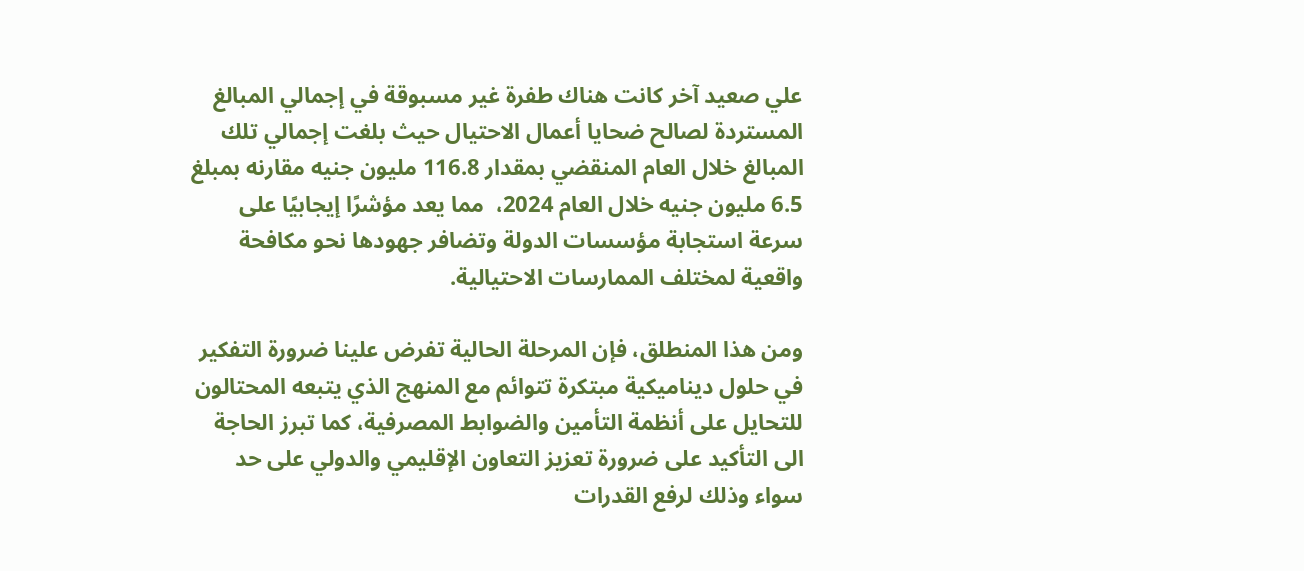علي صعيد آخر كانت هناك طفرة غير مسبوقة في إجمالي المبالغ المستردة لصالح ضحايا أعمال الاحتيال حيث بلغت إجمالي تلك المبالغ خلال العام المنقضي بمقدار 116.8 مليون جنيه مقارنه بمبلغ 6.5 مليون جنيه خلال العام 2024،  مما يعد مؤشرًا إيجابيًا على سرعة استجابة مؤسسات الدولة وتضافر جهودها نحو مكافحة واقعية لمختلف الممارسات الاحتيالية.

ومن هذا المنطلق، فإن المرحلة الحالية تفرض علينا ضرورة التفكير في حلول ديناميكية مبتكرة تتوائم مع المنهج الذي يتبعه المحتالون للتحايل على أنظمة التأمين والضوابط المصرفية، كما تبرز الحاجة الى التأكيد على ضرورة تعزيز التعاون الإقليمي والدولي على حد سواء وذلك لرفع القدرات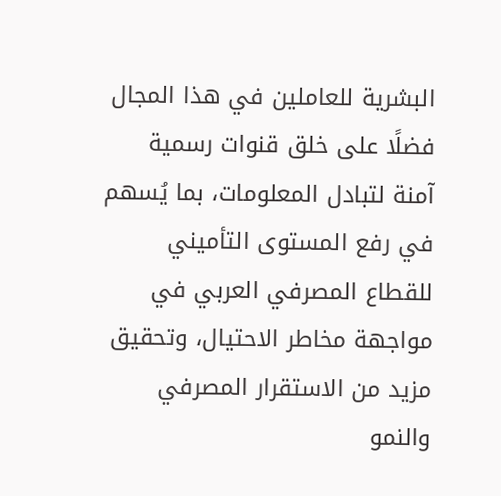البشرية للعاملين في هذا المجال فضلًا على خلق قنوات رسمية آمنة لتبادل المعلومات، بما يُسهم في رفع المستوى التأميني للقطاع المصرفي العربي في مواجهة مخاطر الاحتيال، وتحقيق مزيد من الاستقرار المصرفي والنمو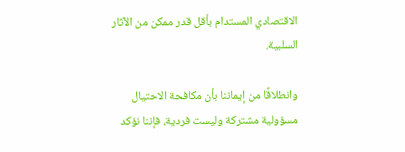الاقتصادي المستدام بأقل قدر ممكن من الآثار السلبية.

وانطلاقًا من إيماننا بأن مكافحة الاحتيال مسؤولية مشتركة وليست فردية، فإننا نؤكد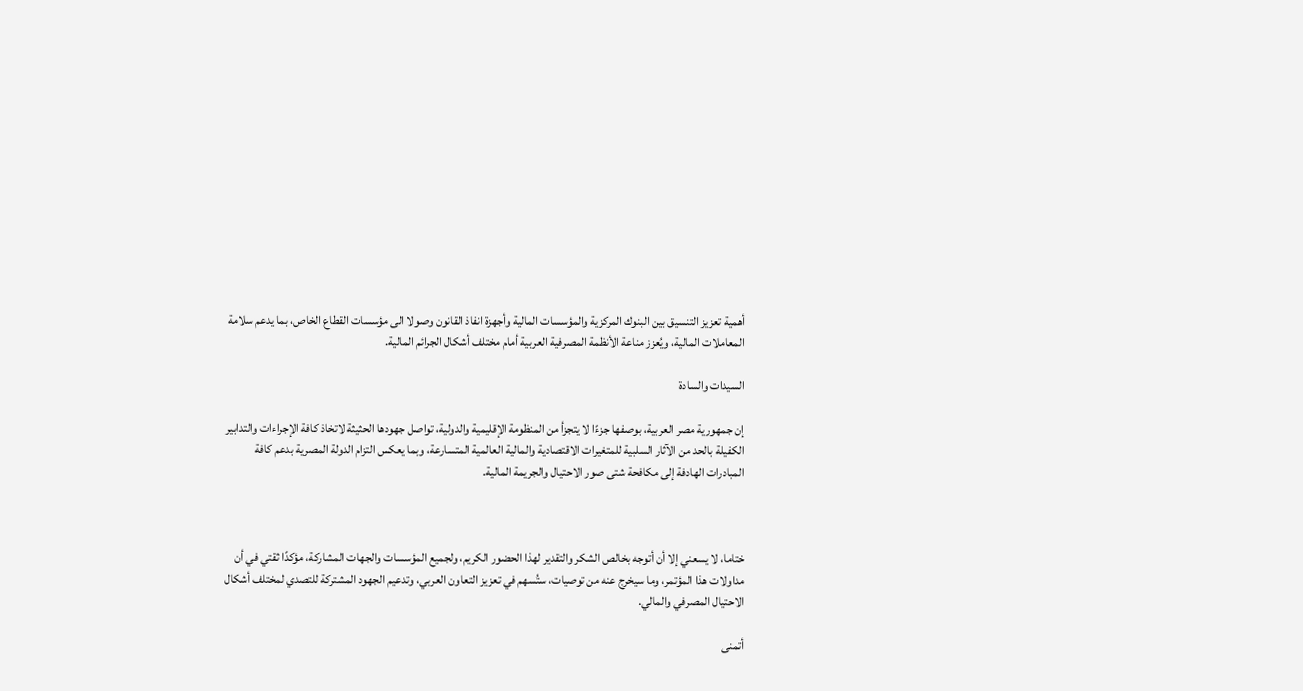أهمية تعزيز التنسيق بين البنوك المركزية والمؤسسات المالية وأجهزة انفاذ القانون وصولا الى مؤسسات القطاع الخاص، بما يدعم سلامة المعاملات المالية، ويُعزز مناعة الأنظمة المصرفية العربية أمام مختلف أشكال الجرائم المالية.

السيدات والسادة

إن جمهورية مصر العربية، بوصفها جزءًا لا يتجزأ من المنظومة الإقليمية والدولية، تواصل جهودها الحثيثة لاتخاذ كافة الإجراءات والتدابير الكفيلة بالحد من الآثار السلبية للمتغيرات الاقتصادية والمالية العالمية المتسارعة، وبما يعكس التزام الدولة المصرية بدعم كافة المبادرات الهادفة إلى مكافحة شتى صور الاحتيال والجريمة المالية.



ختاما، لا يسعني إلا أن أتوجه بخالص الشكر والتقدير لهذا الحضور الكريم، ولجميع المؤسسات والجهات المشاركة، مؤكدًا ثقتي في أن مداولات هذا المؤتمر، وما سيخرج عنه من توصيات، ستُسهم في تعزيز التعاون العربي، وتدعيم الجهود المشتركة للتصدي لمختلف أشكال الاحتيال المصرفي والمالي.

أتمنى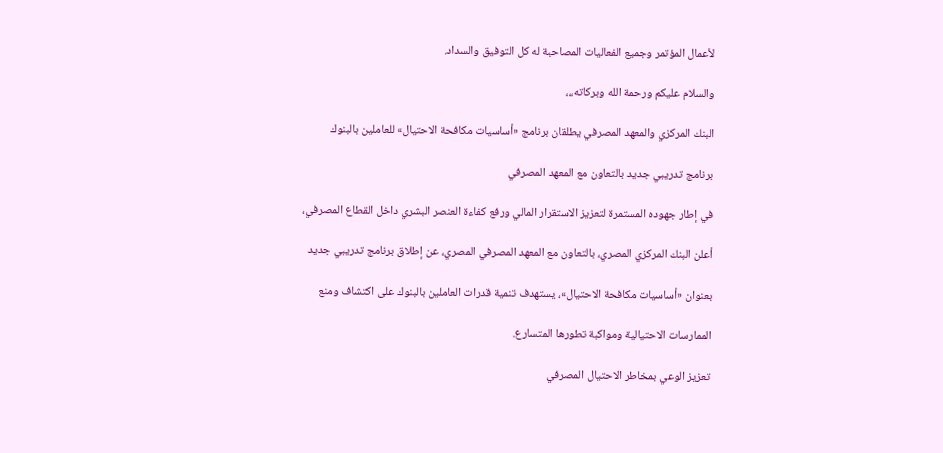لأعمال المؤتمر وجميع الفعاليات المصاحبة له كل التوفيق والسداد.

والسلام عليكم ورحمة الله وبركاته،،،

البنك المركزي والمعهد المصرفي يطلقان برنامج «أساسيات مكافحة الاحتيال» للعاملين بالبنوك

برنامج تدريبي جديد بالتعاون مع المعهد المصرفي

في إطار جهوده المستمرة لتعزيز الاستقرار المالي ورفع كفاءة العنصر البشري داخل القطاع المصرفي،

أعلن البنك المركزي المصري، بالتعاون مع المعهد المصرفي المصري، عن إطلاق برنامج تدريبي جديد

بعنوان «أساسيات مكافحة الاحتيال»، يستهدف تنمية قدرات العاملين بالبنوك على اكتشاف ومنع

الممارسات الاحتيالية ومواكبة تطورها المتسارع.

تعزيز الوعي بمخاطر الاحتيال المصرفي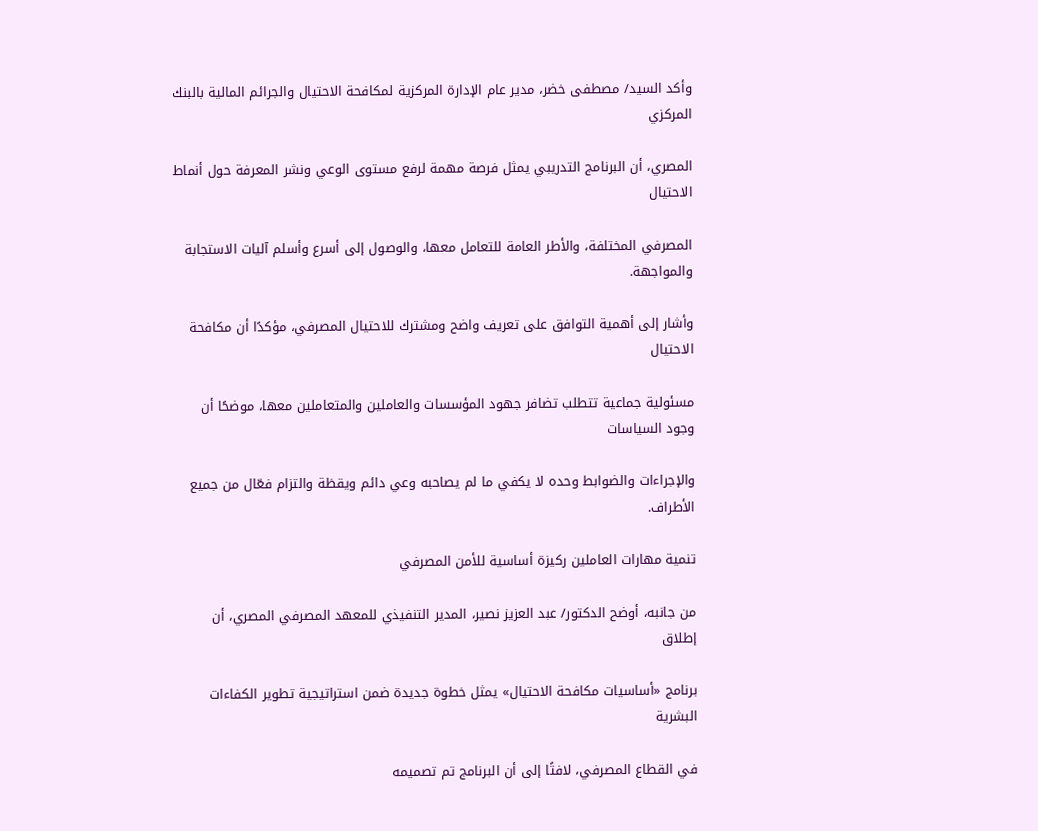وأكد السيد/ مصطفى خضر، مدير عام الإدارة المركزية لمكافحة الاحتيال والجرائم المالية بالبنك المركزي

المصري، أن البرنامج التدريبي يمثل فرصة مهمة لرفع مستوى الوعي ونشر المعرفة حول أنماط الاحتيال

المصرفي المختلفة، والأطر العامة للتعامل معها، والوصول إلى أسرع وأسلم آليات الاستجابة والمواجهة.

وأشار إلى أهمية التوافق على تعريف واضح ومشترك للاحتيال المصرفي، مؤكدًا أن مكافحة الاحتيال

مسئولية جماعية تتطلب تضافر جهود المؤسسات والعاملين والمتعاملين معها، موضحًا أن وجود السياسات

والإجراءات والضوابط وحده لا يكفي ما لم يصاحبه وعي دائم ويقظة والتزام فعّال من جميع الأطراف.

تنمية مهارات العاملين ركيزة أساسية للأمن المصرفي

من جانبه، أوضح الدكتور/ عبد العزيز نصير، المدير التنفيذي للمعهد المصرفي المصري، أن إطلاق

برنامج «أساسيات مكافحة الاحتيال» يمثل خطوة جديدة ضمن استراتيجية تطوير الكفاءات البشرية

في القطاع المصرفي، لافتًا إلى أن البرنامج تم تصميمه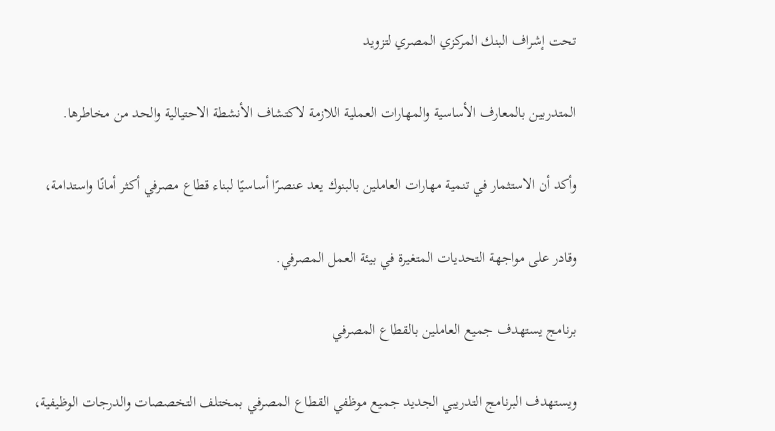تحت إشراف البنك المركزي المصري لتزويد

المتدربين بالمعارف الأساسية والمهارات العملية اللازمة لاكتشاف الأنشطة الاحتيالية والحد من مخاطرها.

وأكد أن الاستثمار في تنمية مهارات العاملين بالبنوك يعد عنصرًا أساسيًا لبناء قطاع مصرفي أكثر أمانًا واستدامة،

وقادر على مواجهة التحديات المتغيرة في بيئة العمل المصرفي.

برنامج يستهدف جميع العاملين بالقطاع المصرفي

ويستهدف البرنامج التدريبي الجديد جميع موظفي القطاع المصرفي بمختلف التخصصات والدرجات الوظيفية،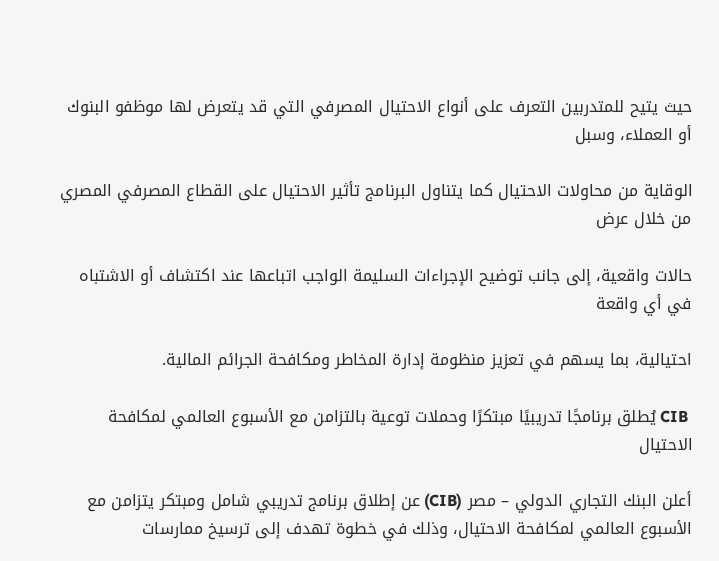حيث يتيح للمتدربين التعرف على أنواع الاحتيال المصرفي التي قد يتعرض لها موظفو البنوك أو العملاء، وسبل

الوقاية من محاولات الاحتيال كما يتناول البرنامج تأثير الاحتيال على القطاع المصرفي المصري من خلال عرض

حالات واقعية، إلى جانب توضيح الإجراءات السليمة الواجب اتباعها عند اكتشاف أو الاشتباه في أي واقعة

احتيالية، بما يسهم في تعزيز منظومة إدارة المخاطر ومكافحة الجرائم المالية.

 CIB يُطلق برنامجًا تدريبيًا مبتكرًا وحملات توعية بالتزامن مع الأسبوع العالمي لمكافحة الاحتيال

أعلن البنك التجاري الدولي – مصر (CIB) عن إطلاق برنامج تدريبي شامل ومبتكر يتزامن مع الأسبوع العالمي لمكافحة الاحتيال، وذلك في خطوة تهدف إلى ترسيخ ممارسات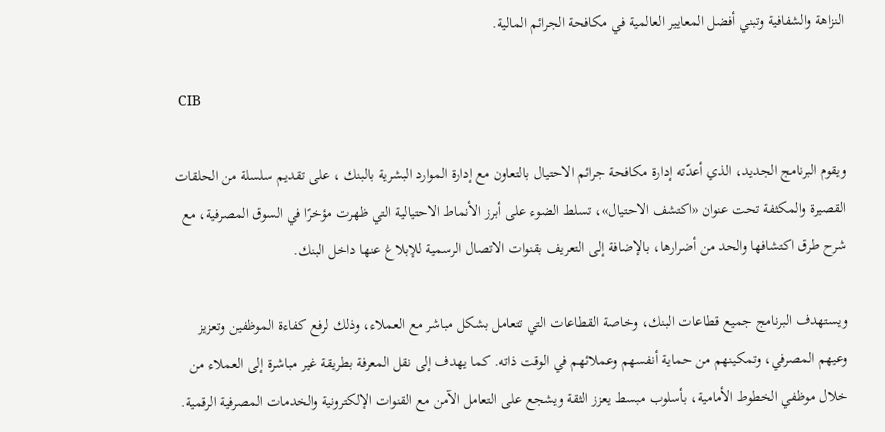النزاهة والشفافية وتبني أفضل المعايير العالمية في مكافحة الجرائم المالية.

 CIB

ويقوم البرنامج الجديد، الذي أعدّته إدارة مكافحة جرائم الاحتيال بالتعاون مع إدارة الموارد البشرية بالبنك ، على تقديم سلسلة من الحلقات القصيرة والمكثفة تحت عنوان «اكتشف الاحتيال»، تسلط الضوء على أبرز الأنماط الاحتيالية التي ظهرت مؤخرًا في السوق المصرفية، مع شرح طرق اكتشافها والحد من أضرارها، بالإضافة إلى التعريف بقنوات الاتصال الرسمية للإبلاغ عنها داخل البنك.

ويستهدف البرنامج جميع قطاعات البنك، وخاصة القطاعات التي تتعامل بشكل مباشر مع العملاء، وذلك لرفع كفاءة الموظفين وتعزيز وعيهم المصرفي، وتمكينهم من حماية أنفسهم وعملائهم في الوقت ذاته. كما يهدف إلى نقل المعرفة بطريقة غير مباشرة إلى العملاء من خلال موظفي الخطوط الأمامية، بأسلوب مبسط يعزز الثقة ويشجع على التعامل الآمن مع القنوات الإلكترونية والخدمات المصرفية الرقمية.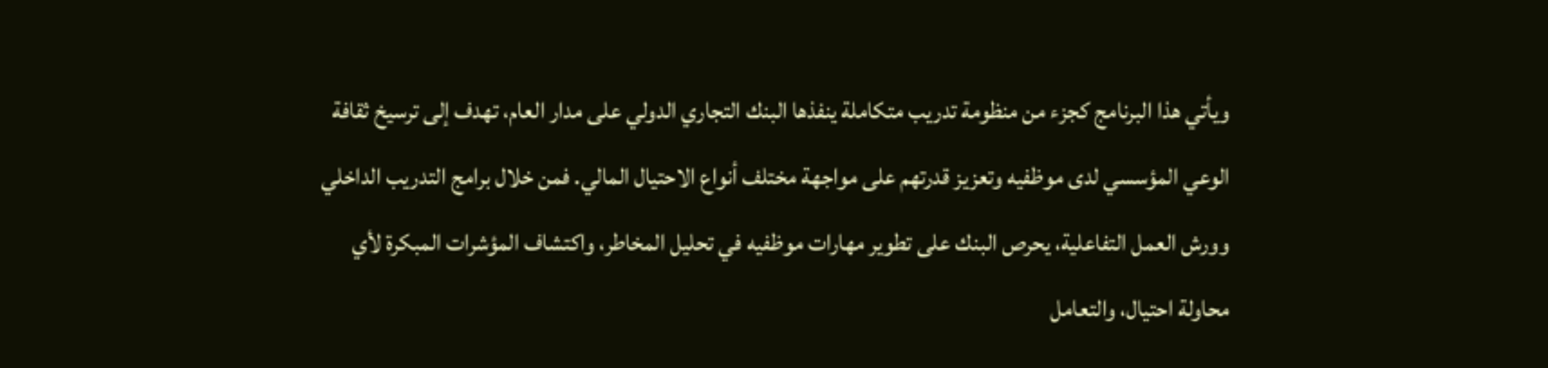ويأتي هذا البرنامج كجزء من منظومة تدريب متكاملة ينفذها البنك التجاري الدولي على مدار العام، تهدف إلى ترسيخ ثقافة الوعي المؤسسي لدى موظفيه وتعزيز قدرتهم على مواجهة مختلف أنواع الاحتيال المالي. فمن خلال برامج التدريب الداخلي وورش العمل التفاعلية، يحرص البنك على تطوير مهارات موظفيه في تحليل المخاطر، واكتشاف المؤشرات المبكرة لأي محاولة احتيال، والتعامل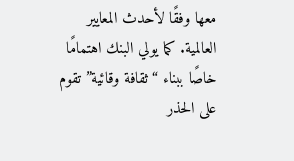معها وفقًا لأحدث المعايير العالمية. كما يولي البنك اهتمامًا خاصًا ببناء “ثقافة وقائية” تقوم على الحذر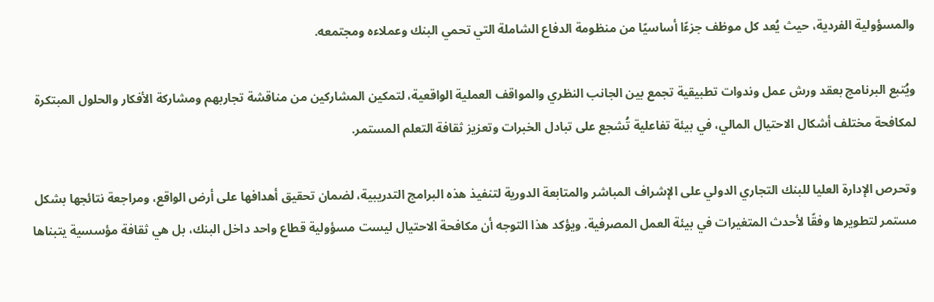والمسؤولية الفردية، حيث يُعد كل موظف جزءًا أساسيًا من منظومة الدفاع الشاملة التي تحمي البنك وعملاءه ومجتمعه.

ويُتبع البرنامج بعقد ورش عمل وندوات تطبيقية تجمع بين الجانب النظري والمواقف العملية الواقعية، لتمكين المشاركين من مناقشة تجاربهم ومشاركة الأفكار والحلول المبتكرة لمكافحة مختلف أشكال الاحتيال المالي، في بيئة تفاعلية تُشجع على تبادل الخبرات وتعزيز ثقافة التعلم المستمر.

وتحرص الإدارة العليا للبنك التجاري الدولي على الإشراف المباشر والمتابعة الدورية لتنفيذ هذه البرامج التدريبية، لضمان تحقيق أهدافها على أرض الواقع، ومراجعة نتائجها بشكل مستمر لتطويرها وفقًا لأحدث المتغيرات في بيئة العمل المصرفية. ويؤكد هذا التوجه أن مكافحة الاحتيال ليست مسؤولية قطاع واحد داخل البنك، بل هي ثقافة مؤسسية يتبناها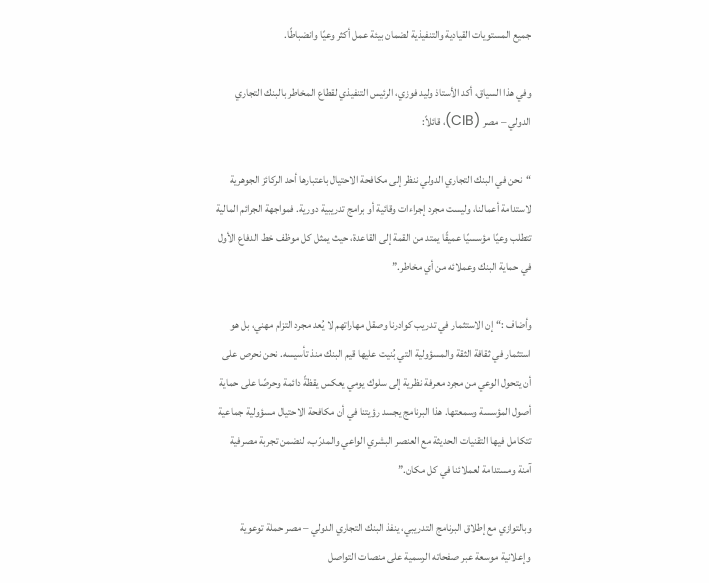جميع المستويات القيادية والتنفيذية لضمان بيئة عمل أكثر وعيًا وانضباطًا.

وفي هذا السياق، أكد الأستاذ وليد فوزي، الرئيس التنفيذي لقطاع المخاطر بالبنك التجاري الدولي – مصر (CIB)، قائلاً:

“نحن في البنك التجاري الدولي ننظر إلى مكافحة الاحتيال باعتبارها أحد الركائز الجوهرية لاستدامة أعمالنا، وليست مجرد إجراءات وقائية أو برامج تدريبية دورية. فمواجهة الجرائم المالية تتطلب وعيًا مؤسسيًا عميقًا يمتد من القمة إلى القاعدة، حيث يمثل كل موظف خط الدفاع الأول في حماية البنك وعملائه من أي مخاطر.”

وأضاف :“إن الاستثمار في تدريب كوادرنا وصقل مهاراتهم لا يُعد مجرد التزام مهني، بل هو استثمار في ثقافة الثقة والمسؤولية التي بُنيت عليها قيم البنك منذ تأسيسه. نحن نحرص على أن يتحول الوعي من مجرد معرفة نظرية إلى سلوك يومي يعكس يقظةً دائمة وحرصًا على حماية أصول المؤسسة وسمعتها. هذا البرنامج يجسد رؤيتنا في أن مكافحة الاحتيال مسؤولية جماعية تتكامل فيها التقنيات الحديثة مع العنصر البشري الواعي والمدرّب، لنضمن تجربة مصرفية آمنة ومستدامة لعملائنا في كل مكان.”

وبالتوازي مع إطلاق البرنامج التدريبي، ينفذ البنك التجاري الدولي – مصر حملة توعوية وإعلانية موسعة عبر صفحاته الرسمية على منصات التواصل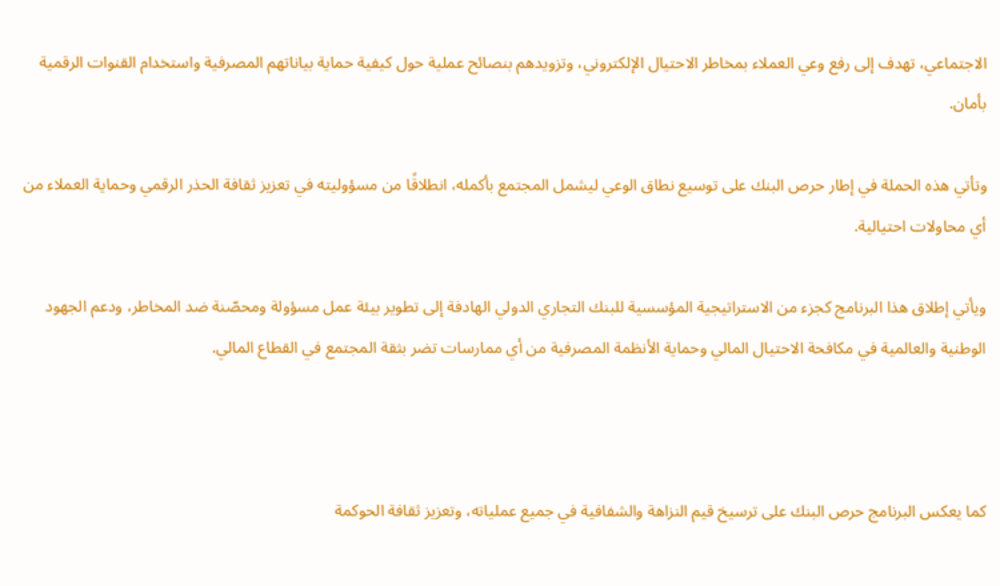الاجتماعي، تهدف إلى رفع وعي العملاء بمخاطر الاحتيال الإلكتروني، وتزويدهم بنصائح عملية حول كيفية حماية بياناتهم المصرفية واستخدام القنوات الرقمية بأمان.

وتأتي هذه الحملة في إطار حرص البنك على توسيع نطاق الوعي ليشمل المجتمع بأكمله، انطلاقًا من مسؤوليته في تعزيز ثقافة الحذر الرقمي وحماية العملاء من أي محاولات احتيالية.

ويأتي إطلاق هذا البرنامج كجزء من الاستراتيجية المؤسسية للبنك التجاري الدولي الهادفة إلى تطوير بيئة عمل مسؤولة ومحصّنة ضد المخاطر، ودعم الجهود الوطنية والعالمية في مكافحة الاحتيال المالي وحماية الأنظمة المصرفية من أي ممارسات تضر بثقة المجتمع في القطاع المالي.



كما يعكس البرنامج حرص البنك على ترسيخ قيم النزاهة والشفافية في جميع عملياته، وتعزيز ثقافة الحوكمة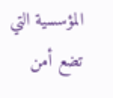المؤسسية التي تضع أمن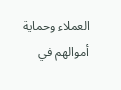العملاء وحماية أموالهم في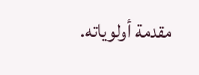مقدمة أولوياته.